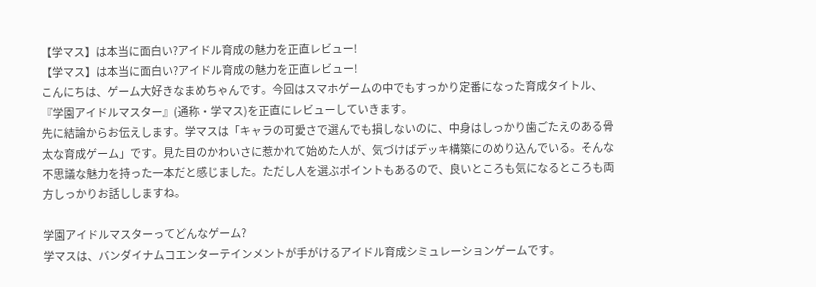【学マス】は本当に面白い?アイドル育成の魅力を正直レビュー!
【学マス】は本当に面白い?アイドル育成の魅力を正直レビュー!
こんにちは、ゲーム大好きなまめちゃんです。今回はスマホゲームの中でもすっかり定番になった育成タイトル、『学園アイドルマスター』(通称・学マス)を正直にレビューしていきます。
先に結論からお伝えします。学マスは「キャラの可愛さで選んでも損しないのに、中身はしっかり歯ごたえのある骨太な育成ゲーム」です。見た目のかわいさに惹かれて始めた人が、気づけばデッキ構築にのめり込んでいる。そんな不思議な魅力を持った一本だと感じました。ただし人を選ぶポイントもあるので、良いところも気になるところも両方しっかりお話ししますね。

学園アイドルマスターってどんなゲーム?
学マスは、バンダイナムコエンターテインメントが手がけるアイドル育成シミュレーションゲームです。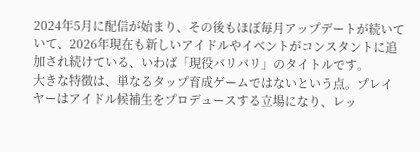2024年5月に配信が始まり、その後もほぼ毎月アップデートが続いていて、2026年現在も新しいアイドルやイベントがコンスタントに追加され続けている、いわば「現役バリバリ」のタイトルです。
大きな特徴は、単なるタップ育成ゲームではないという点。プレイヤーはアイドル候補生をプロデュースする立場になり、レッ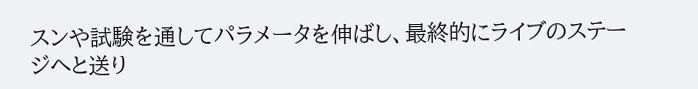スンや試験を通してパラメータを伸ばし、最終的にライブのステージへと送り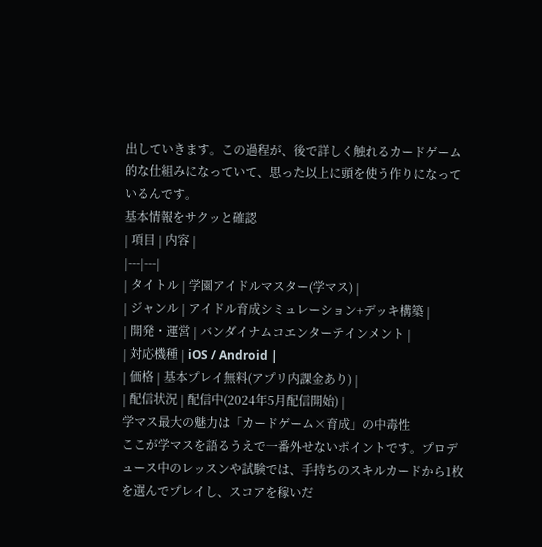出していきます。この過程が、後で詳しく触れるカードゲーム的な仕組みになっていて、思った以上に頭を使う作りになっているんです。
基本情報をサクッと確認
| 項目 | 内容 |
|---|---|
| タイトル | 学園アイドルマスター(学マス) |
| ジャンル | アイドル育成シミュレーション+デッキ構築 |
| 開発・運営 | バンダイナムコエンターテインメント |
| 対応機種 | iOS / Android |
| 価格 | 基本プレイ無料(アプリ内課金あり) |
| 配信状況 | 配信中(2024年5月配信開始) |
学マス最大の魅力は「カードゲーム×育成」の中毒性
ここが学マスを語るうえで一番外せないポイントです。プロデュース中のレッスンや試験では、手持ちのスキルカードから1枚を選んでプレイし、スコアを稼いだ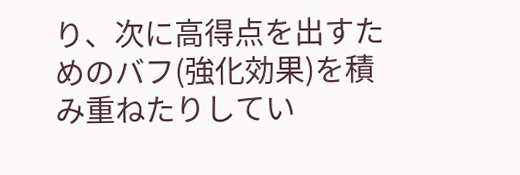り、次に高得点を出すためのバフ(強化効果)を積み重ねたりしてい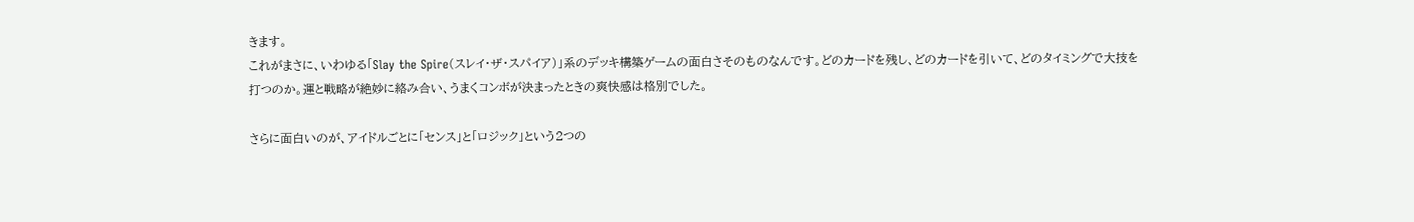きます。
これがまさに、いわゆる「Slay the Spire(スレイ・ザ・スパイア)」系のデッキ構築ゲームの面白さそのものなんです。どのカードを残し、どのカードを引いて、どのタイミングで大技を打つのか。運と戦略が絶妙に絡み合い、うまくコンボが決まったときの爽快感は格別でした。

さらに面白いのが、アイドルごとに「センス」と「ロジック」という2つの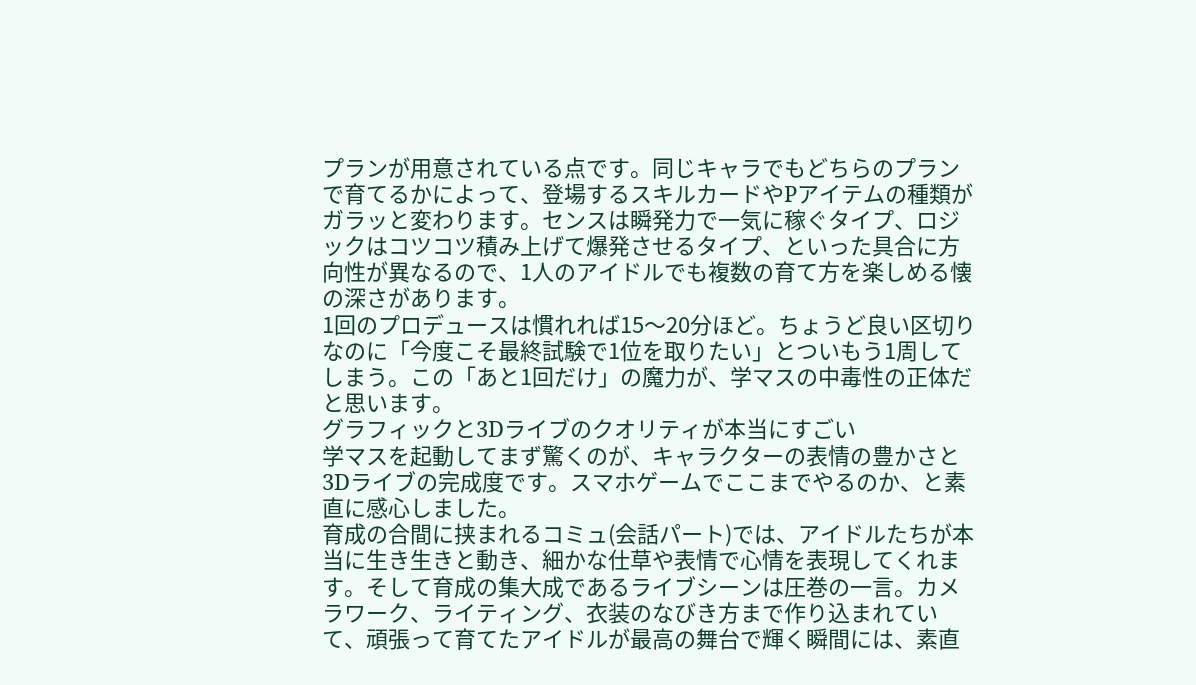プランが用意されている点です。同じキャラでもどちらのプランで育てるかによって、登場するスキルカードやPアイテムの種類がガラッと変わります。センスは瞬発力で一気に稼ぐタイプ、ロジックはコツコツ積み上げて爆発させるタイプ、といった具合に方向性が異なるので、1人のアイドルでも複数の育て方を楽しめる懐の深さがあります。
1回のプロデュースは慣れれば15〜20分ほど。ちょうど良い区切りなのに「今度こそ最終試験で1位を取りたい」とついもう1周してしまう。この「あと1回だけ」の魔力が、学マスの中毒性の正体だと思います。
グラフィックと3Dライブのクオリティが本当にすごい
学マスを起動してまず驚くのが、キャラクターの表情の豊かさと3Dライブの完成度です。スマホゲームでここまでやるのか、と素直に感心しました。
育成の合間に挟まれるコミュ(会話パート)では、アイドルたちが本当に生き生きと動き、細かな仕草や表情で心情を表現してくれます。そして育成の集大成であるライブシーンは圧巻の一言。カメラワーク、ライティング、衣装のなびき方まで作り込まれていて、頑張って育てたアイドルが最高の舞台で輝く瞬間には、素直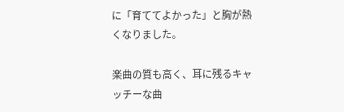に「育ててよかった」と胸が熱くなりました。

楽曲の質も高く、耳に残るキャッチーな曲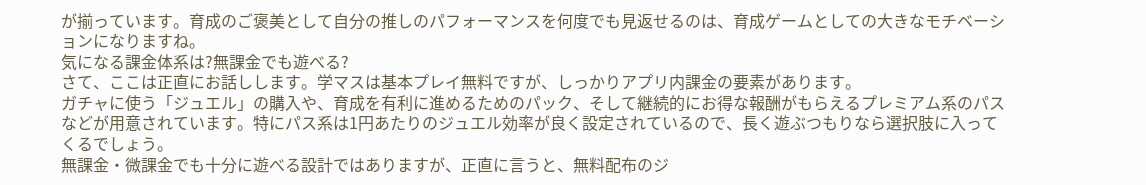が揃っています。育成のご褒美として自分の推しのパフォーマンスを何度でも見返せるのは、育成ゲームとしての大きなモチベーションになりますね。
気になる課金体系は?無課金でも遊べる?
さて、ここは正直にお話しします。学マスは基本プレイ無料ですが、しっかりアプリ内課金の要素があります。
ガチャに使う「ジュエル」の購入や、育成を有利に進めるためのパック、そして継続的にお得な報酬がもらえるプレミアム系のパスなどが用意されています。特にパス系は1円あたりのジュエル効率が良く設定されているので、長く遊ぶつもりなら選択肢に入ってくるでしょう。
無課金・微課金でも十分に遊べる設計ではありますが、正直に言うと、無料配布のジ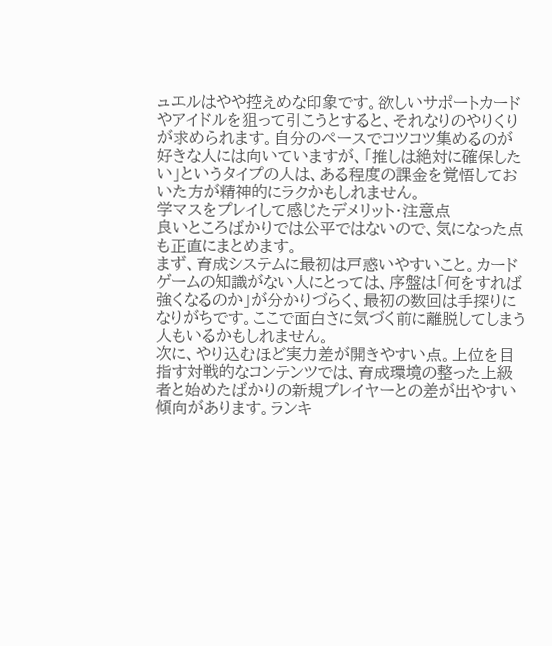ュエルはやや控えめな印象です。欲しいサポートカードやアイドルを狙って引こうとすると、それなりのやりくりが求められます。自分のペースでコツコツ集めるのが好きな人には向いていますが、「推しは絶対に確保したい」というタイプの人は、ある程度の課金を覚悟しておいた方が精神的にラクかもしれません。
学マスをプレイして感じたデメリット・注意点
良いところばかりでは公平ではないので、気になった点も正直にまとめます。
まず、育成システムに最初は戸惑いやすいこと。カードゲームの知識がない人にとっては、序盤は「何をすれば強くなるのか」が分かりづらく、最初の数回は手探りになりがちです。ここで面白さに気づく前に離脱してしまう人もいるかもしれません。
次に、やり込むほど実力差が開きやすい点。上位を目指す対戦的なコンテンツでは、育成環境の整った上級者と始めたばかりの新規プレイヤーとの差が出やすい傾向があります。ランキ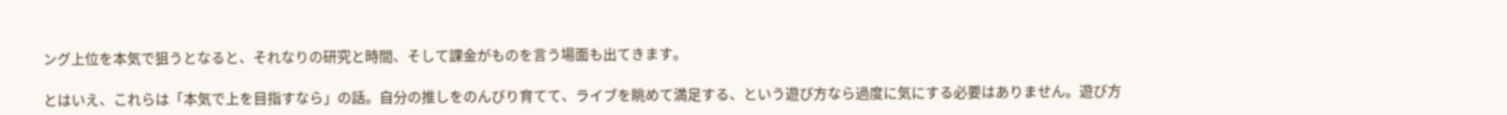ング上位を本気で狙うとなると、それなりの研究と時間、そして課金がものを言う場面も出てきます。

とはいえ、これらは「本気で上を目指すなら」の話。自分の推しをのんびり育てて、ライブを眺めて満足する、という遊び方なら過度に気にする必要はありません。遊び方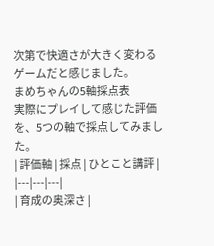次第で快適さが大きく変わるゲームだと感じました。
まめちゃんの5軸採点表
実際にプレイして感じた評価を、5つの軸で採点してみました。
| 評価軸 | 採点 | ひとこと講評 |
|---|---|---|
| 育成の奥深さ |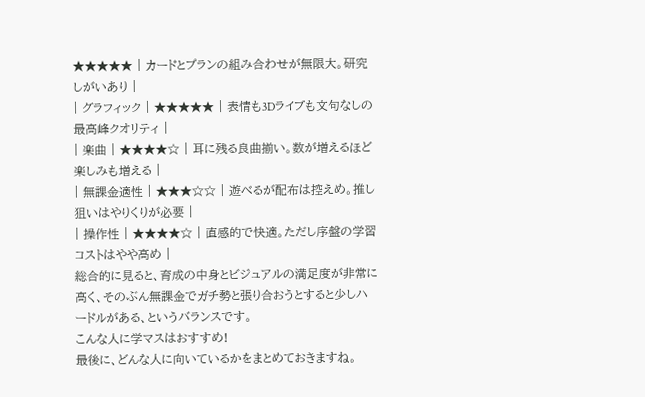★★★★★ | カードとプランの組み合わせが無限大。研究しがいあり |
| グラフィック | ★★★★★ | 表情も3Dライブも文句なしの最高峰クオリティ |
| 楽曲 | ★★★★☆ | 耳に残る良曲揃い。数が増えるほど楽しみも増える |
| 無課金適性 | ★★★☆☆ | 遊べるが配布は控えめ。推し狙いはやりくりが必要 |
| 操作性 | ★★★★☆ | 直感的で快適。ただし序盤の学習コストはやや高め |
総合的に見ると、育成の中身とビジュアルの満足度が非常に高く、そのぶん無課金でガチ勢と張り合おうとすると少しハードルがある、というバランスです。
こんな人に学マスはおすすめ!
最後に、どんな人に向いているかをまとめておきますね。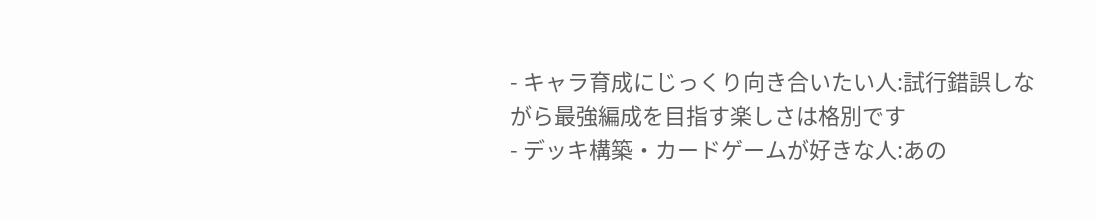- キャラ育成にじっくり向き合いたい人:試行錯誤しながら最強編成を目指す楽しさは格別です
- デッキ構築・カードゲームが好きな人:あの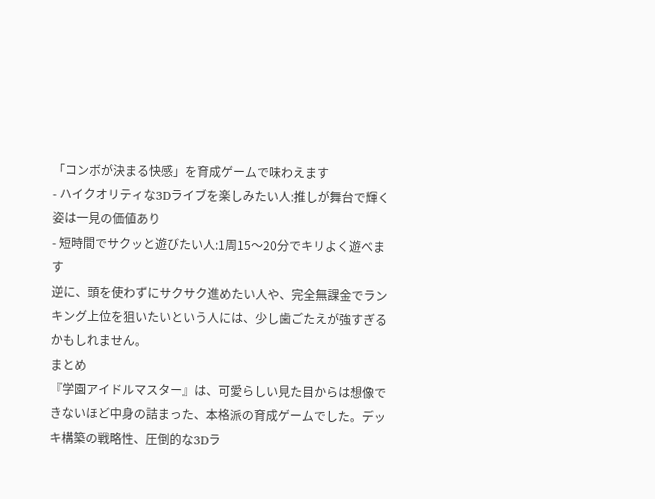「コンボが決まる快感」を育成ゲームで味わえます
- ハイクオリティな3Dライブを楽しみたい人:推しが舞台で輝く姿は一見の価値あり
- 短時間でサクッと遊びたい人:1周15〜20分でキリよく遊べます
逆に、頭を使わずにサクサク進めたい人や、完全無課金でランキング上位を狙いたいという人には、少し歯ごたえが強すぎるかもしれません。
まとめ
『学園アイドルマスター』は、可愛らしい見た目からは想像できないほど中身の詰まった、本格派の育成ゲームでした。デッキ構築の戦略性、圧倒的な3Dラ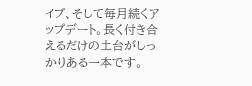イブ、そして毎月続くアップデート。長く付き合えるだけの土台がしっかりある一本です。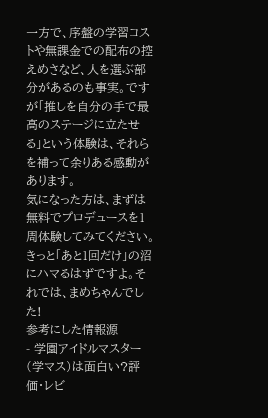一方で、序盤の学習コストや無課金での配布の控えめさなど、人を選ぶ部分があるのも事実。ですが「推しを自分の手で最高のステージに立たせる」という体験は、それらを補って余りある感動があります。
気になった方は、まずは無料でプロデュースを1周体験してみてください。きっと「あと1回だけ」の沼にハマるはずですよ。それでは、まめちゃんでした!
参考にした情報源
- 学園アイドルマスター(学マス)は面白い?評価・レビ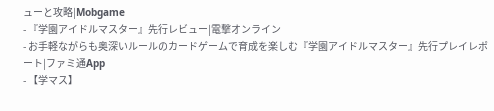ューと攻略|Mobgame
- 『学園アイドルマスター』先行レビュー|電撃オンライン
- お手軽ながらも奥深いルールのカードゲームで育成を楽しむ『学園アイドルマスター』先行プレイレポート|ファミ通App
- 【学マス】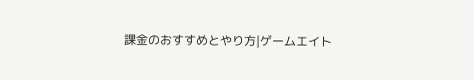課金のおすすめとやり方|ゲームエイト